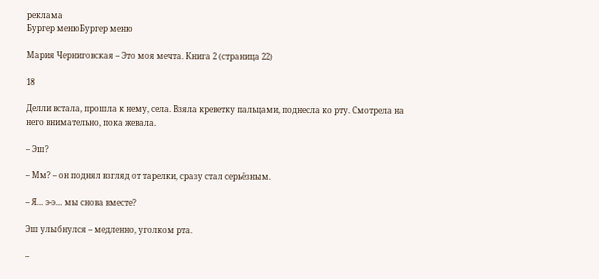реклама
Бургер менюБургер меню

Мария Черниговская – Это моя мечта. Книга 2 (страница 22)

18

Делли встала, прошла к нему, села. Взяла креветку пальцами, поднесла ко рту. Смотрела на него внимательно, пока жевала.

– Эш?

– Мм? – он поднял взгляд от тарелки, сразу стал серьёзным.

– Я… э-э… мы снова вместе?

Эш улыбнулся – медленно, уголком рта.

–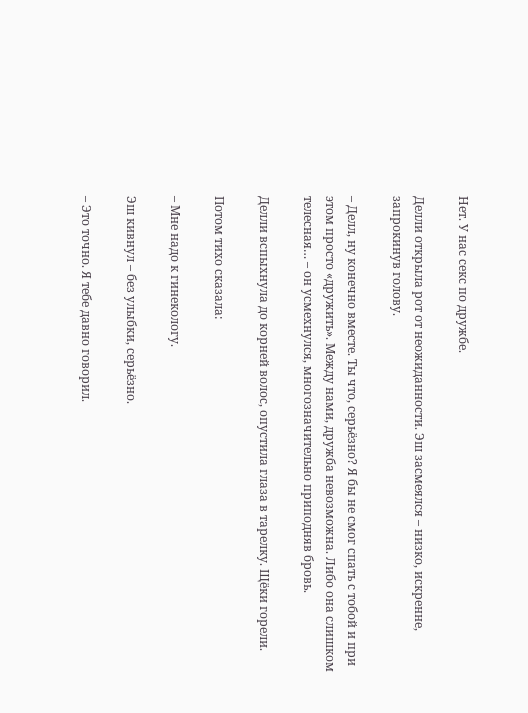Нет. У нас секс по дружбе.

Делли открыла рот от неожиданности. Эш засмеялся – низко, искренне, запрокинув голову.

– Делл, ну конечно вместе. Ты что, серьёзно? Я бы не смог спать с тобой и при этом просто «дружить». Между нами, дружба невозможна. Либо она слишком телесная… – он усмехнулся, многозначительно приподняв бровь.

Делли вспыхнула до корней волос, опустила глаза в тарелку. Щёки горели.

Потом тихо сказала:

– Мне надо к гинекологу.

Эш кивнул – без улыбки, серьёзно.

– Это точно. Я тебе давно говорил.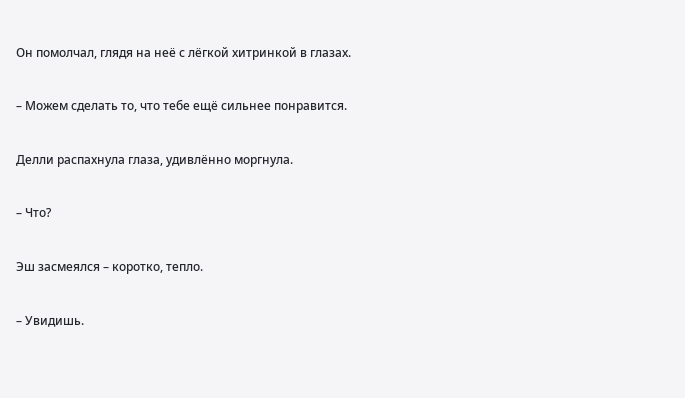Он помолчал, глядя на неё с лёгкой хитринкой в глазах.

– Можем сделать то, что тебе ещё сильнее понравится.

Делли распахнула глаза, удивлённо моргнула.

– Что?

Эш засмеялся – коротко, тепло.

– Увидишь.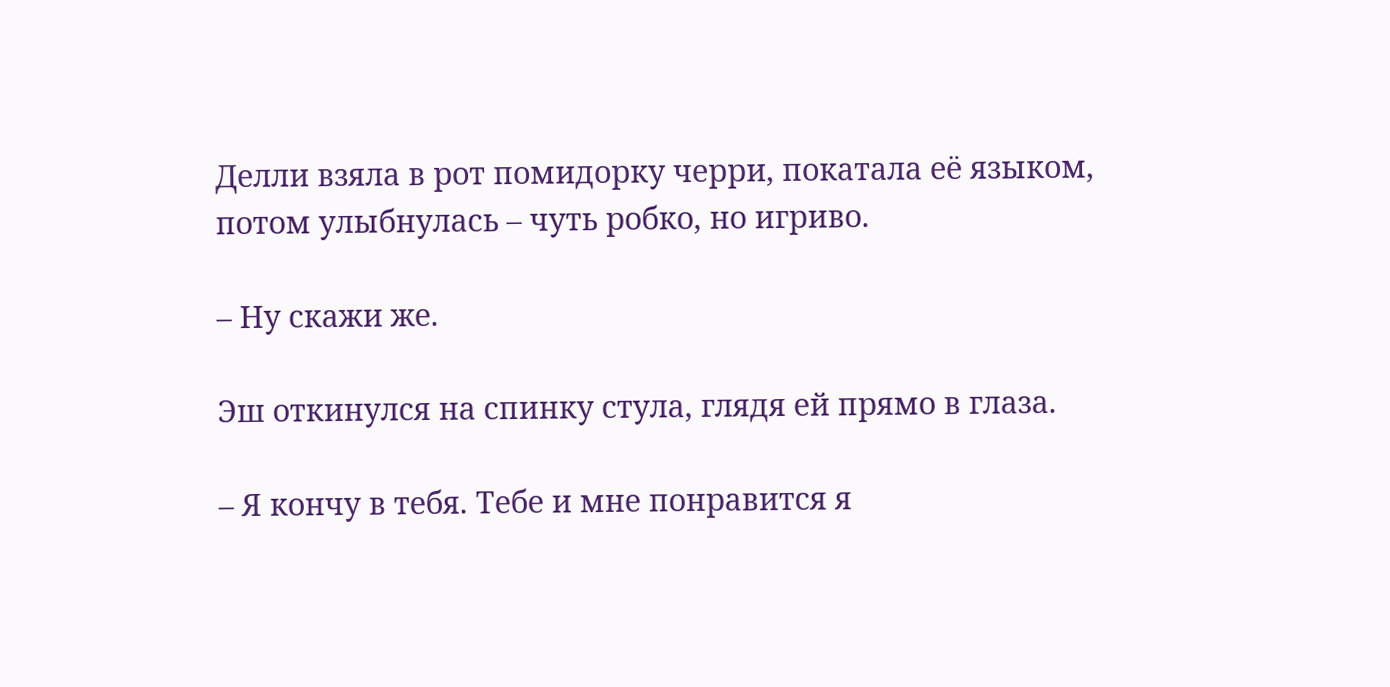Делли взяла в рот помидорку черри, покатала её языком, потом улыбнулась – чуть робко, но игриво.

– Ну скажи же.

Эш откинулся на спинку стула, глядя ей прямо в глаза.

– Я кончу в тебя. Тебе и мне понравится я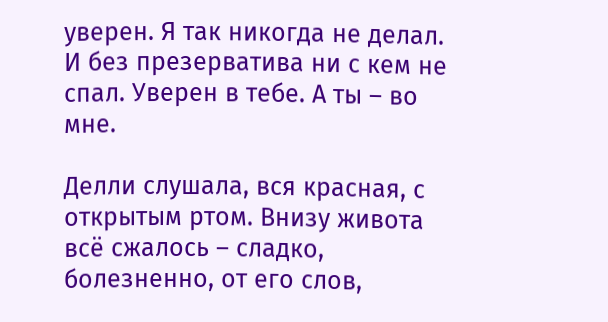уверен. Я так никогда не делал. И без презерватива ни с кем не спал. Уверен в тебе. А ты – во мне.

Делли слушала, вся красная, с открытым ртом. Внизу живота всё сжалось – сладко, болезненно, от его слов,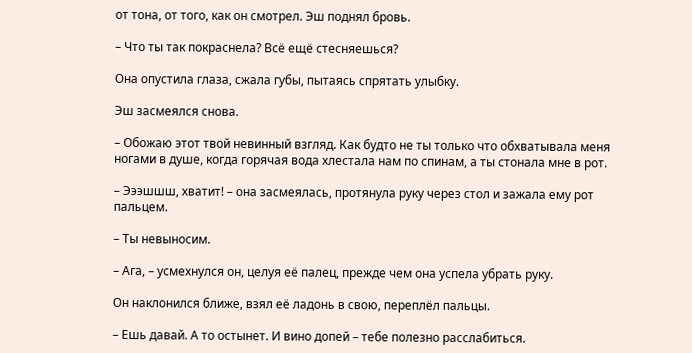от тона, от того, как он смотрел. Эш поднял бровь.

– Что ты так покраснела? Всё ещё стесняешься?

Она опустила глаза, сжала губы, пытаясь спрятать улыбку.

Эш засмеялся снова.

– Обожаю этот твой невинный взгляд. Как будто не ты только что обхватывала меня ногами в душе, когда горячая вода хлестала нам по спинам, а ты стонала мне в рот.

– Эээшшш, хватит! – она засмеялась, протянула руку через стол и зажала ему рот пальцем.

– Ты невыносим.

– Ага, – усмехнулся он, целуя её палец, прежде чем она успела убрать руку.

Он наклонился ближе, взял её ладонь в свою, переплёл пальцы.

– Ешь давай. А то остынет. И вино допей – тебе полезно расслабиться.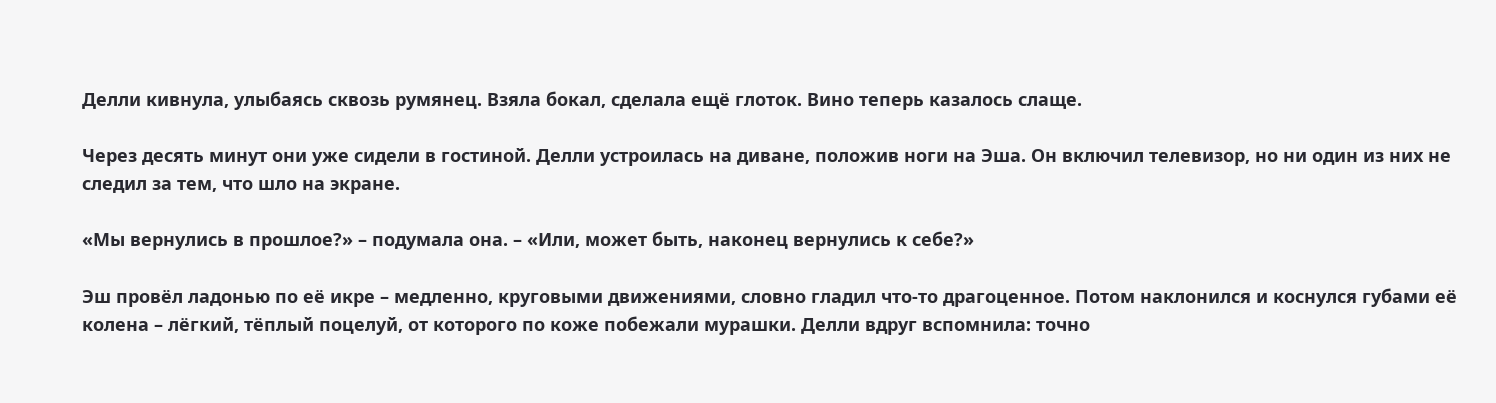Делли кивнула, улыбаясь сквозь румянец. Взяла бокал, сделала ещё глоток. Вино теперь казалось слаще.

Через десять минут они уже сидели в гостиной. Делли устроилась на диване, положив ноги на Эша. Он включил телевизор, но ни один из них не следил за тем, что шло на экране.

«Мы вернулись в прошлое?» – подумала она. – «Или, может быть, наконец вернулись к себе?»

Эш провёл ладонью по её икре – медленно, круговыми движениями, словно гладил что-то драгоценное. Потом наклонился и коснулся губами её колена – лёгкий, тёплый поцелуй, от которого по коже побежали мурашки. Делли вдруг вспомнила: точно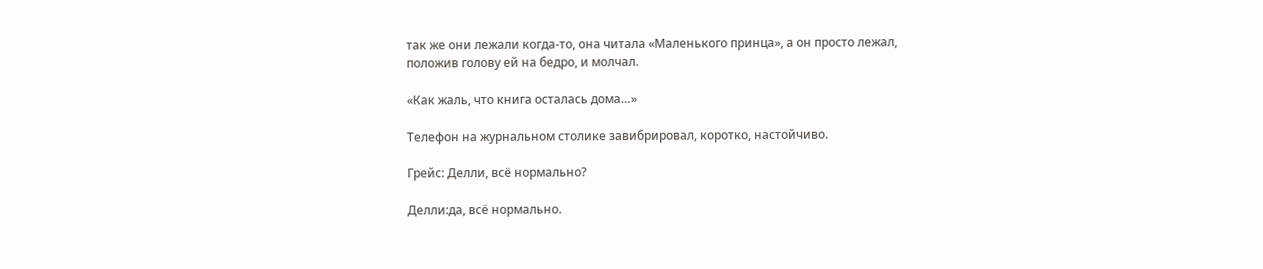так же они лежали когда-то, она читала «Маленького принца», а он просто лежал, положив голову ей на бедро, и молчал.

«Как жаль, что книга осталась дома…»

Телефон на журнальном столике завибрировал, коротко, настойчиво.

Грейс: Делли, всё нормально?

Делли:да, всё нормально.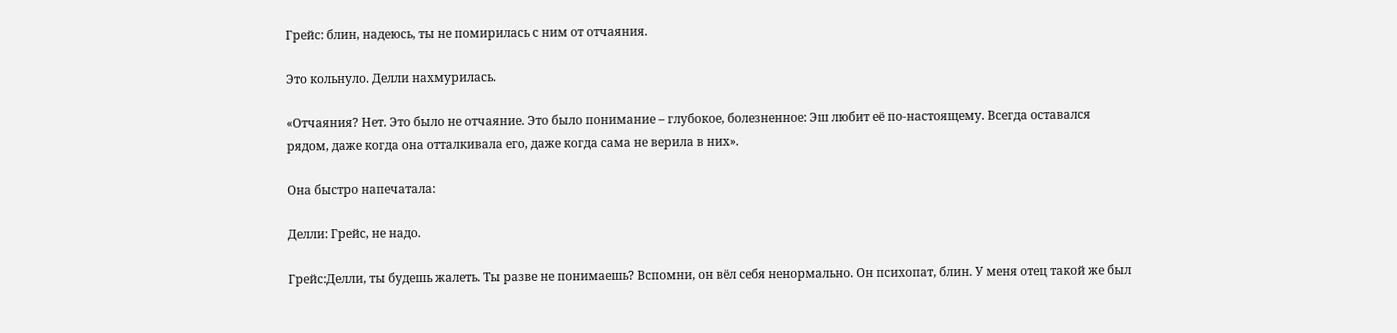Грейс: блин, надеюсь, ты не помирилась с ним от отчаяния.

Это кольнуло. Делли нахмурилась.

«Отчаяния? Нет. Это было не отчаяние. Это было понимание – глубокое, болезненное: Эш любит её по-настоящему. Всегда оставался рядом, даже когда она отталкивала его, даже когда сама не верила в них».

Она быстро напечатала:

Делли: Грейс, не надо.

Грейс:Делли, ты будешь жалеть. Ты разве не понимаешь? Вспомни, он вёл себя ненормально. Он психопат, блин. У меня отец такой же был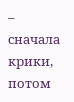– сначала крики, потом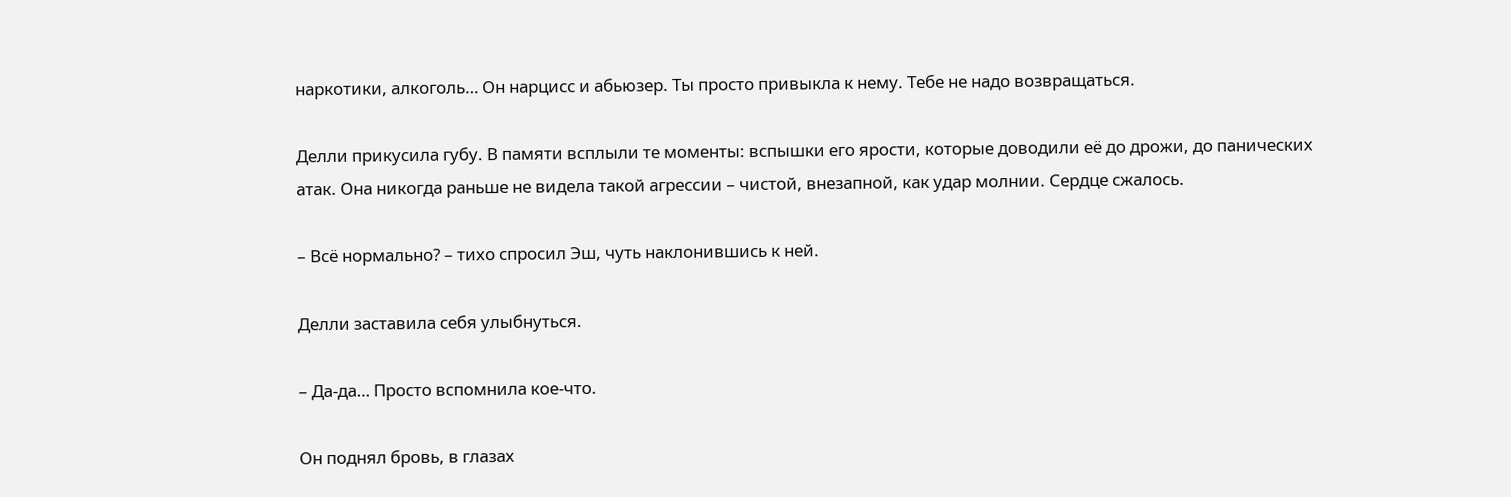наркотики, алкоголь… Он нарцисс и абьюзер. Ты просто привыкла к нему. Тебе не надо возвращаться.

Делли прикусила губу. В памяти всплыли те моменты: вспышки его ярости, которые доводили её до дрожи, до панических атак. Она никогда раньше не видела такой агрессии – чистой, внезапной, как удар молнии. Сердце сжалось.

– Всё нормально? – тихо спросил Эш, чуть наклонившись к ней.

Делли заставила себя улыбнуться.

– Да-да… Просто вспомнила кое-что.

Он поднял бровь, в глазах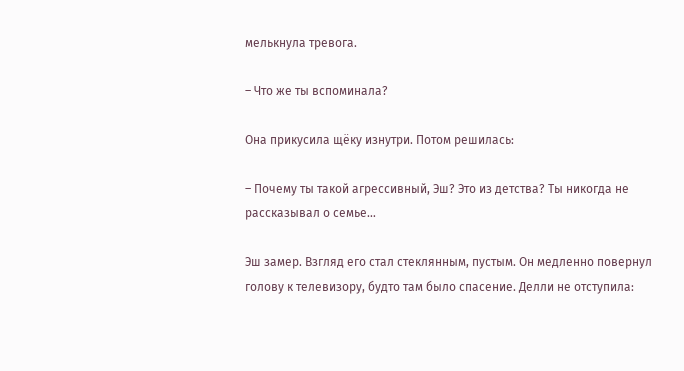мелькнула тревога.

– Что же ты вспоминала?

Она прикусила щёку изнутри. Потом решилась:

– Почему ты такой агрессивный, Эш? Это из детства? Ты никогда не рассказывал о семье…

Эш замер. Взгляд его стал стеклянным, пустым. Он медленно повернул голову к телевизору, будто там было спасение. Делли не отступила: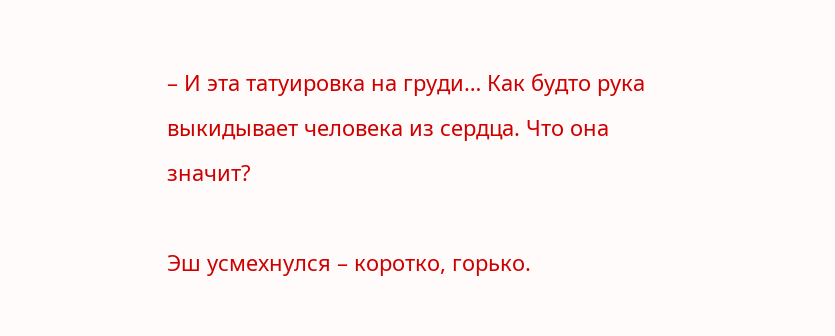– И эта татуировка на груди… Как будто рука выкидывает человека из сердца. Что она значит?

Эш усмехнулся – коротко, горько.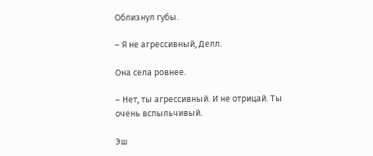Облизнул губы.

– Я не агрессивный, Делл.

Она села ровнее.

– Нет, ты агрессивный. И не отрицай. Ты очень вспыльчивый.

Эш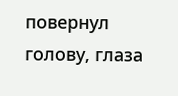повернул голову, глаза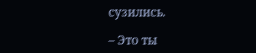сузились.

– Это ты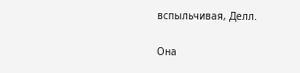вспыльчивая, Делл.

Она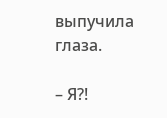выпучила глаза.

– Я?!